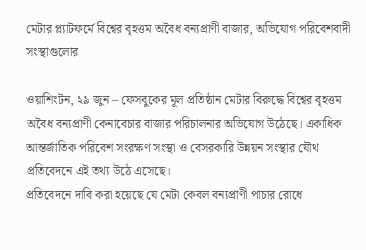মেটার প্ল্যাটফর্মে বিশ্বের বৃহত্তম অবৈধ বন্যপ্রাণী বাজার, অভিযোগ পরিবেশবাদী সংস্থাগুলোর

ওয়াশিংটন, ২৯ জুন – ফেসবুকের মূল প্রতিষ্ঠান মেটার বিরুদ্ধে বিশ্বের বৃহত্তম অবৈধ বন্যপ্রাণী কেনাবেচার বাজার পরিচালনার অভিযোগ উঠেছে। একাধিক আন্তর্জাতিক পরিবেশ সংরক্ষণ সংস্থা ও বেসরকারি উন্নয়ন সংস্থার যৌথ প্রতিবেদনে এই তথ্য উঠে এসেছে।
প্রতিবেদনে দাবি করা হয়েছে যে মেটা কেবল বন্যপ্রাণী পাচার রোধে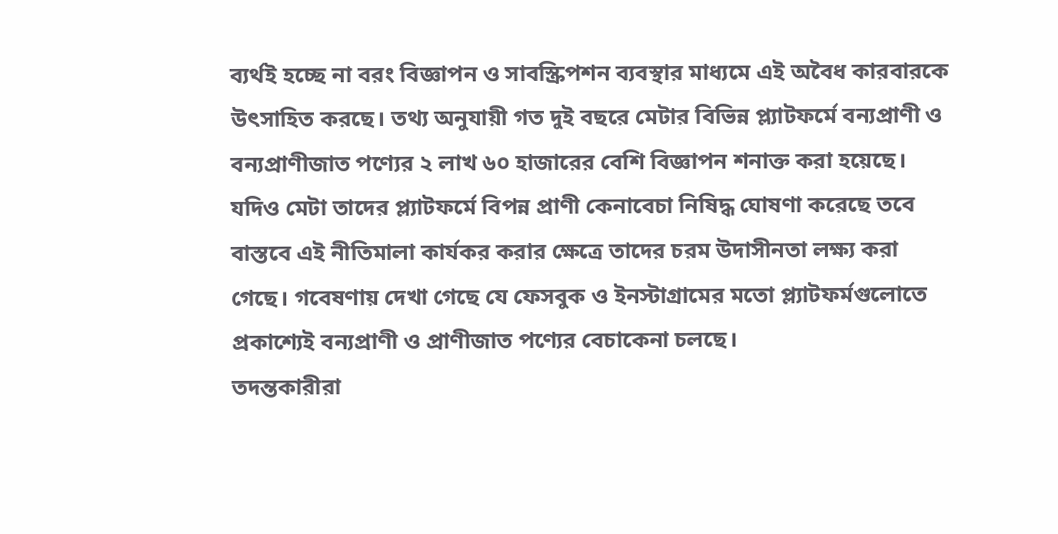ব্যর্থই হচ্ছে না বরং বিজ্ঞাপন ও সাবস্ক্রিপশন ব্যবস্থার মাধ্যমে এই অবৈধ কারবারকে উৎসাহিত করছে। তথ্য অনুযায়ী গত দুই বছরে মেটার বিভিন্ন প্ল্যাটফর্মে বন্যপ্রাণী ও বন্যপ্রাণীজাত পণ্যের ২ লাখ ৬০ হাজারের বেশি বিজ্ঞাপন শনাক্ত করা হয়েছে।
যদিও মেটা তাদের প্ল্যাটফর্মে বিপন্ন প্রাণী কেনাবেচা নিষিদ্ধ ঘোষণা করেছে তবে বাস্তবে এই নীতিমালা কার্যকর করার ক্ষেত্রে তাদের চরম উদাসীনতা লক্ষ্য করা গেছে। গবেষণায় দেখা গেছে যে ফেসবুক ও ইনস্টাগ্রামের মতো প্ল্যাটফর্মগুলোতে প্রকাশ্যেই বন্যপ্রাণী ও প্রাণীজাত পণ্যের বেচাকেনা চলছে।
তদন্তকারীরা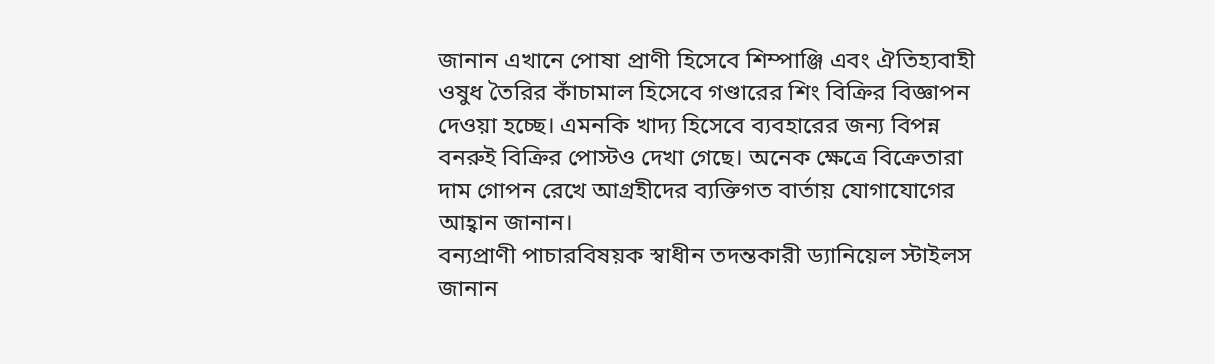জানান এখানে পোষা প্রাণী হিসেবে শিম্পাঞ্জি এবং ঐতিহ্যবাহী ওষুধ তৈরির কাঁচামাল হিসেবে গণ্ডারের শিং বিক্রির বিজ্ঞাপন দেওয়া হচ্ছে। এমনকি খাদ্য হিসেবে ব্যবহারের জন্য বিপন্ন বনরুই বিক্রির পোস্টও দেখা গেছে। অনেক ক্ষেত্রে বিক্রেতারা দাম গোপন রেখে আগ্রহীদের ব্যক্তিগত বার্তায় যোগাযোগের আহ্বান জানান।
বন্যপ্রাণী পাচারবিষয়ক স্বাধীন তদন্তকারী ড্যানিয়েল স্টাইলস জানান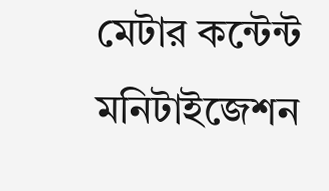মেটার কন্টেন্ট মনিটাইজেশন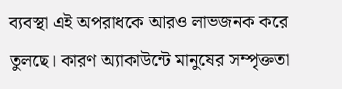ব্যবস্থা এই অপরাধকে আরও লাভজনক করে তুলছে। কারণ অ্যাকাউন্টে মানুষের সম্পৃক্ততা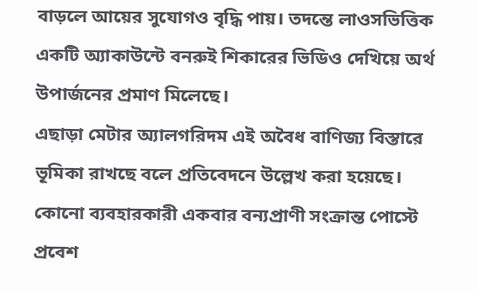বাড়লে আয়ের সুযোগও বৃদ্ধি পায়। তদন্তে লাওসভিত্তিক একটি অ্যাকাউন্টে বনরুই শিকারের ভিডিও দেখিয়ে অর্থ উপার্জনের প্রমাণ মিলেছে।
এছাড়া মেটার অ্যালগরিদম এই অবৈধ বাণিজ্য বিস্তারে ভূমিকা রাখছে বলে প্রতিবেদনে উল্লেখ করা হয়েছে। কোনো ব্যবহারকারী একবার বন্যপ্রাণী সংক্রান্ত পোস্টে প্রবেশ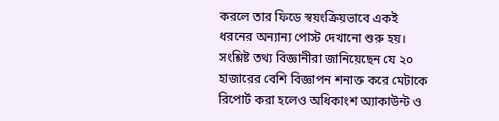করলে তার ফিডে স্বয়ংক্রিয়ভাবে একই ধরনের অন্যান্য পোস্ট দেখানো শুরু হয়।
সংশ্লিষ্ট তথ্য বিজ্ঞানীরা জানিয়েছেন যে ২০ হাজারের বেশি বিজ্ঞাপন শনাক্ত করে মেটাকে রিপোর্ট করা হলেও অধিকাংশ অ্যাকাউন্ট ও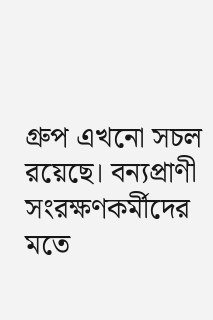গ্রুপ এখনো সচল রয়েছে। বন্যপ্রাণী সংরক্ষণকর্মীদের মতে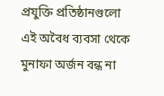প্রযুক্তি প্রতিষ্ঠানগুলো এই অবৈধ ব্যবসা থেকে মুনাফা অর্জন বন্ধ না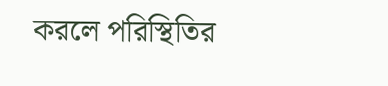করলে পরিস্থিতির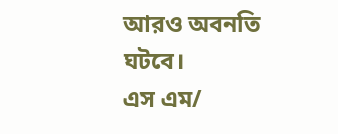আরও অবনতি ঘটবে।
এস এম/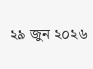২৯ জুন ২০২৬